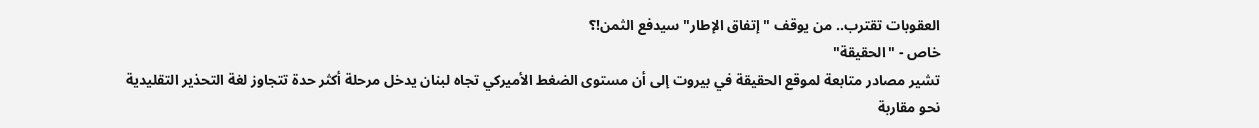العقوبات تقترب.. من يوقف "إتفاق الإطار" سيدفع الثمن!؟
خاص - "الحقيقة"
تشير مصادر متابعة لموقع الحقيقة في بيروت إلى أن مستوى الضغط الأميركي تجاه لبنان يدخل مرحلة أكثر حدة تتجاوز لغة التحذير التقليدية نحو مقاربة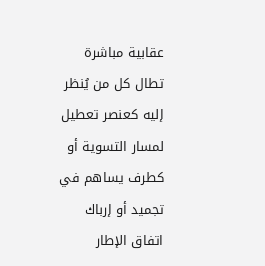عقابية مباشرة تطال كل من يُنظر إليه كعنصر تعطيل لمسار التسوية أو كطرف يساهم في تجميد أو إرباك اتفاق الإطار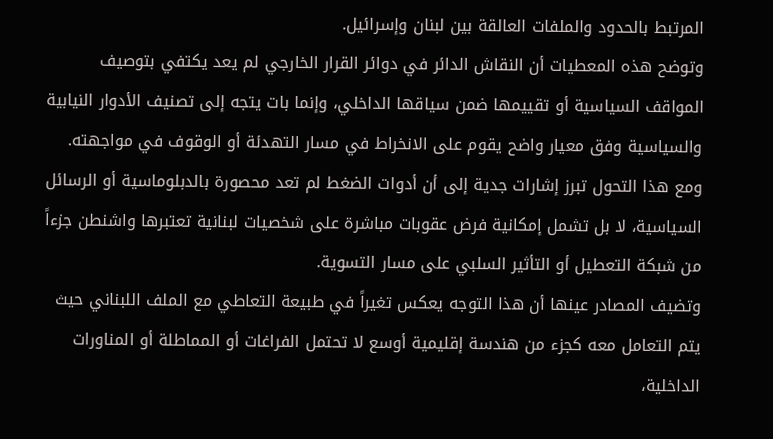المرتبط بالحدود والملفات العالقة بين لبنان وإسرائيل.
وتوضح هذه المعطيات أن النقاش الدائر في دوائر القرار الخارجي لم يعد يكتفي بتوصيف المواقف السياسية أو تقييمها ضمن سياقها الداخلي، وإنما بات يتجه إلى تصنيف الأدوار النيابية والسياسية وفق معيار واضح يقوم على الانخراط في مسار التهدئة أو الوقوف في مواجهته.
ومع هذا التحول تبرز إشارات جدية إلى أن أدوات الضغط لم تعد محصورة بالدبلوماسية أو الرسائل السياسية، لا بل تشمل إمكانية فرض عقوبات مباشرة على شخصيات لبنانية تعتبرها واشنطن جزءاً من شبكة التعطيل أو التأثير السلبي على مسار التسوية.
وتضيف المصادر عينها أن هذا التوجه يعكس تغيراً في طبيعة التعاطي مع الملف اللبناني حيث يتم التعامل معه كجزء من هندسة إقليمية أوسع لا تحتمل الفراغات أو المماطلة أو المناورات الداخلية،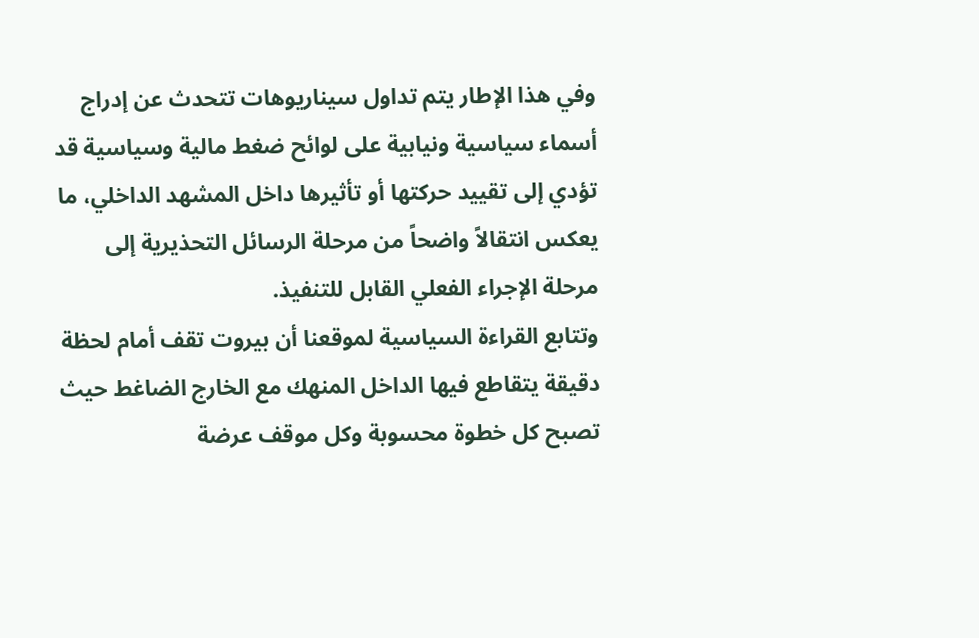وفي هذا الإطار يتم تداول سيناريوهات تتحدث عن إدراج أسماء سياسية ونيابية على لوائح ضغط مالية وسياسية قد تؤدي إلى تقييد حركتها أو تأثيرها داخل المشهد الداخلي، ما يعكس انتقالاً واضحاً من مرحلة الرسائل التحذيرية إلى مرحلة الإجراء الفعلي القابل للتنفيذ.
وتتابع القراءة السياسية لموقعنا أن بيروت تقف أمام لحظة دقيقة يتقاطع فيها الداخل المنهك مع الخارج الضاغط حيث تصبح كل خطوة محسوبة وكل موقف عرضة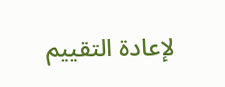لإعادة التقييم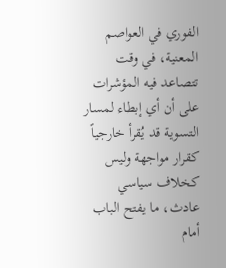الفوري في العواصم المعنية، في وقت تتصاعد فيه المؤشرات على أن أي إبطاء لمسار التسوية قد يُقرأ خارجياً كقرار مواجهة وليس كخلاف سياسي عادث، ما يفتح الباب أمام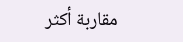مقاربة أكثر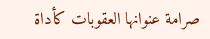صرامة عنوانها العقوبات كأداة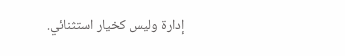إدارة وليس كخيار استثنائي.